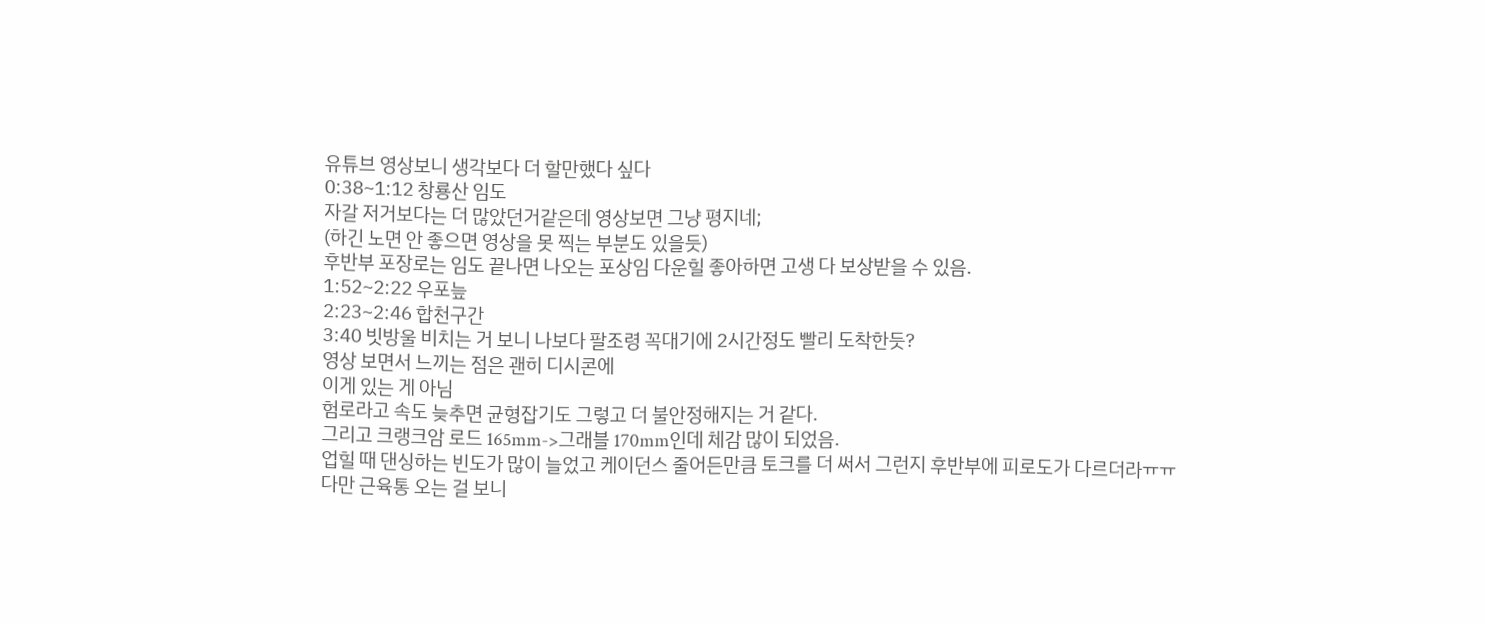유튜브 영상보니 생각보다 더 할만했다 싶다
0:38~1:12 창룡산 임도
자갈 저거보다는 더 많았던거같은데 영상보면 그냥 평지네;
(하긴 노면 안 좋으면 영상을 못 찍는 부분도 있을듯)
후반부 포장로는 임도 끝나면 나오는 포상임 다운힐 좋아하면 고생 다 보상받을 수 있음.
1:52~2:22 우포늪
2:23~2:46 합천구간
3:40 빗방울 비치는 거 보니 나보다 팔조령 꼭대기에 2시간정도 빨리 도착한듯?
영상 보면서 느끼는 점은 괜히 디시콘에
이게 있는 게 아님
험로라고 속도 늦추면 균형잡기도 그렇고 더 불안정해지는 거 같다.
그리고 크랭크암 로드 165mm->그래블 170mm인데 체감 많이 되었음.
업힐 때 댄싱하는 빈도가 많이 늘었고 케이던스 줄어든만큼 토크를 더 써서 그런지 후반부에 피로도가 다르더라ㅠㅠ
다만 근육통 오는 걸 보니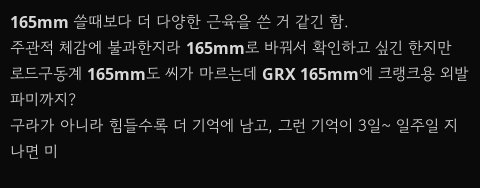165mm 쓸때보다 더 다양한 근육을 쓴 거 같긴 함.
주관적 체감에 불과한지라 165mm로 바꿔서 확인하고 싶긴 한지만 로드구동계 165mm도 씨가 마르는데 GRX 165mm에 크랭크용 외발파미까지?
구라가 아니라 힘들수록 더 기억에 남고, 그런 기억이 3일~ 일주일 지나면 미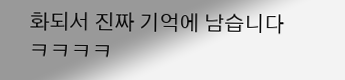화되서 진짜 기억에 남습니다 ㅋㅋㅋㅋ